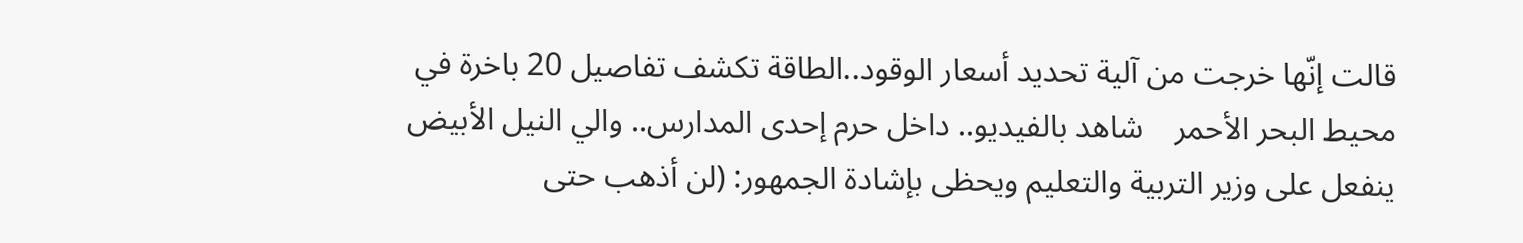قالت إنّها خرجت من آلية تحديد أسعار الوقود..الطاقة تكشف تفاصيل 20 باخرة في محيط البحر الأحمر    شاهد بالفيديو.. داخل حرم إحدى المدارس.. والي النيل الأبيض ينفعل على وزير التربية والتعليم ويحظى بإشادة الجمهور: (لن أذهب حتى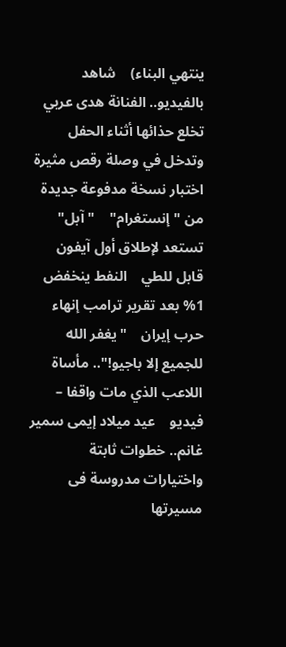ينتهي البناء)    شاهد بالفيديو.. الفنانة هدى عربي تخلع حذائها أثناء الحفل وتدخل في وصلة رقص مثيرة    اختبار نسخة مدفوعة جديدة من "إنستغرام"    "آبل" تستعد لإطلاق أول آيفون قابل للطي    النفط ينخفض 1% بعد تقرير ترامب إنهاء حرب إيران    "يغفر الله للجميع إلا باجيو!".. مأساة اللاعب الذي مات واقفا – فيديو    عيد ميلاد إيمى سمير غانم.. خطوات ثابتة واختيارات مدروسة فى مسيرتها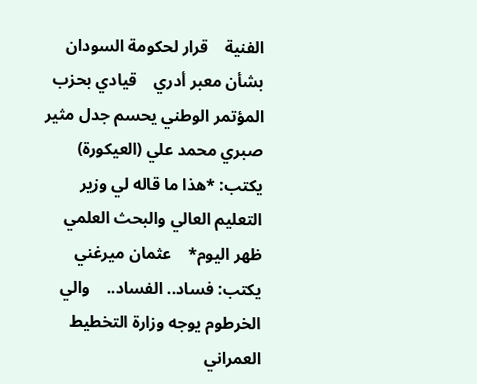الفنية    قرار لحكومة السودان بشأن معبر أدري    قيادي بحزب المؤتمر الوطني يحسم جدل مثير    صبري محمد علي (العيكورة) يكتب: *هذا ما قاله لي وزير التعليم العالي والبحث العلمي ظهر اليوم*    عثمان ميرغني يكتب: فساد.. الفساد..    والي الخرطوم يوجه وزارة التخطيط العمراني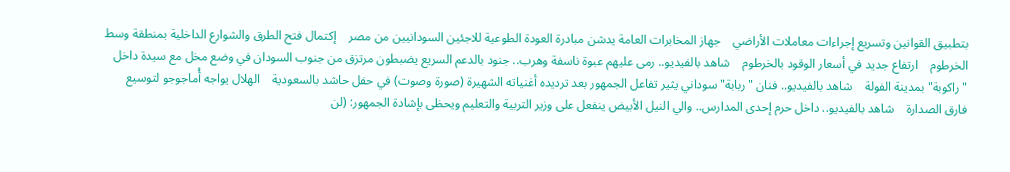بتطبيق القوانين وتسريع إجراءات معاملات الأراضي    جهاز المخابرات العامة يدشن مبادرة العودة الطوعية للاجئين السودانيين من مصر    إكتمال فتح الطرق والشوارع الداخلية بمنطقة وسط الخرطوم    ارتفاع جديد في أسعار الوقود بالخرطوم    شاهد بالفيديو.. رمى عليهم عبوة ناسفة وهرب.. جنود بالدعم السريع يضبطون مرتزق من جنوب السودان في وضع مخل مع سيدة داخل "راكوبة" بمدينة الفولة    شاهد بالفيديو.. فنان "ربابة" سوداني يثير تفاعل الجمهور بعد ترديده أغنياته الشهيرة (صورة وصوت) في حفل حاشد بالسعودية    الهلال يواجه أُماجوجو لتوسيع فارق الصدارة    شاهد بالفيديو.. داخل حرم إحدى المدارس.. والي النيل الأبيض ينفعل على وزير التربية والتعليم ويحظى بإشادة الجمهور: (لن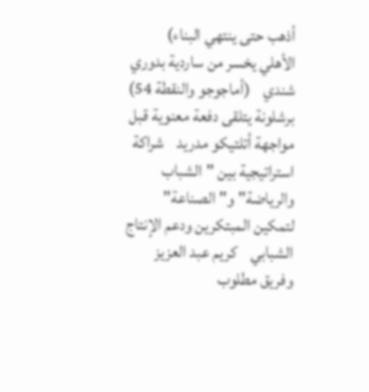أذهب حتى ينتهي البناء)    الأهلي يخسر من ساردية بدوري شندي    (أماجوجو والنقطة 54)    برشلونة يتلقى دفعة معنوية قبل مواجهة أتلتيكو مدريد    شراكة استراتيجية بين "الشباب والرياضة" و"الصناعة" لتمكين المبتكرين ودعم الإنتاج الشبابي    كريم عبد العزيز وفريق مطلوب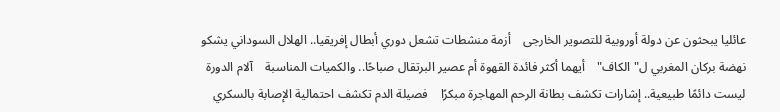عائليا يبحثون عن دولة أوروبية للتصوير الخارجى    أزمة منشطات تشعل دوري أبطال إفريقيا.. الهلال السوداني يشكو نهضة بركان المغربي ل"الكاف"    أيهما أكثر فائدة القهوة أم عصير البرتقال صباحًا.. والكميات المناسبة    آلام الدورة ليست دائمًا طبيعية.. إشارات تكشف بطانة الرحم المهاجرة مبكرًا    فصيلة الدم تكشف احتمالية الإصابة بالسكري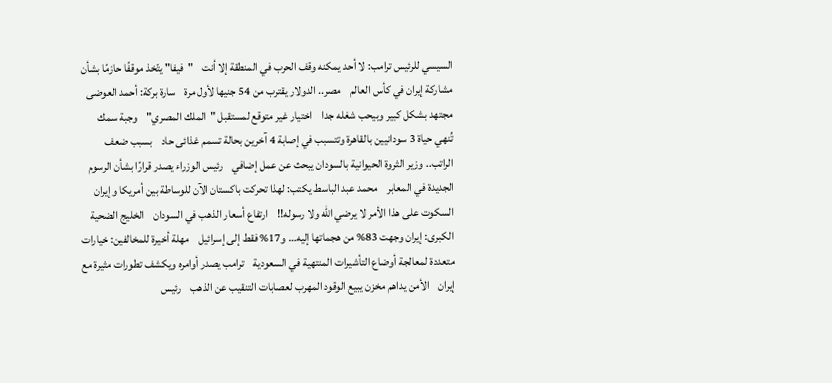السيسي للرئيس ترامب: لا أحد يمكنه وقف الحرب في المنطقة إلا أنت    "فيفا" يتّخذ موقفًا حازمًا بشأن مشاركة إيران في كأس العالم    مصر.. الدولار يقترب من 54 جنيها لأول مرة    سارة بركة: أحمد العوضى مجتهد بشكل كبير وبيحب شغله جدا    اختيار غير متوقع لمستقبل "الملك المصري"    وجبة سمك تُنهي حياة 3 سودانيين بالقاهرة وتتسبب في إصابة 4 آخرين بحالة تسمم غذائى حاد    بسبب ضعف الراتب.. وزير الثروة الحيوانية بالسودان يبحث عن عمل إضافي    رئيس الوزراء يصدر قرارًا بشأن الرسوم الجديدة في المعابر    محمد عبد الباسط يكتب: لهذا تحركت باكستان الآن للوساطة بين أمريكا وإيران    السكوت على هذا الأمر لا يرضي الله ولا رسوله!!    ارتفاع أسعار الذهب في السودان    الخليج الضحية الكبرى: إيران وجهت 83% من هجماتها إليه… و17% فقط إلى إسرائيل    مهلة أخيرة للمخالفين: خيارات متعددة لمعالجة أوضاع التأشيرات المنتهية في السعودية    ترامب يصدر أوامره ويكشف تطورات مثيرة مع إيران    الأمن يداهم مخزن يبيع الوقود المهرب لعصابات التنقيب عن الذهب    رئيس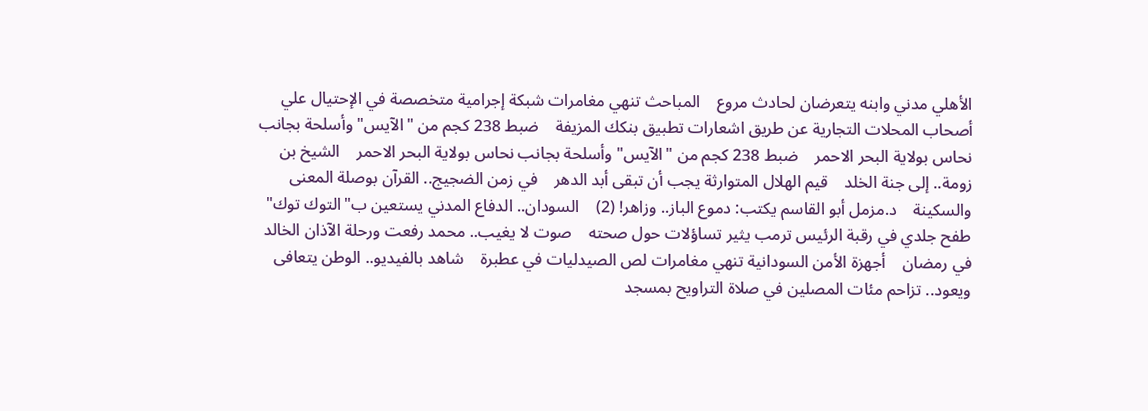الأهلي مدني وابنه يتعرضان لحادث مروع    المباحث تنهي مغامرات شبكة إجرامية متخصصة في الإحتيال علي أصحاب المحلات التجارية عن طريق اشعارات تطبيق بنكك المزيفة    ضبط 238 كجم من "الآيس" وأسلحة بجانب نحاس بولاية البحر الاحمر    ضبط 238 كجم من "الآيس" وأسلحة بجانب نحاس بولاية البحر الاحمر    الشيخ بن زومة.. إلى جنة الخلد    قيم الهلال المتوارثة يجب أن تبقى أبد الدهر    في زمن الضجيج.. القرآن بوصلة المعنى والسكينة    د.مزمل أبو القاسم يكتب: دموع الباز.. وزاهر! (2)    السودان.. الدفاع المدني يستعين ب"التوك توك"    طفح جلدي في رقبة الرئيس ترمب يثير تساؤلات حول صحته    صوت لا يغيب.. محمد رفعت ورحلة الآذان الخالد في رمضان    أجهزة الأمن السودانية تنهي مغامرات لص الصيدليات في عطبرة    شاهد بالفيديو.. الوطن يتعافى ويعود.. تزاحم مئات المصلين في صلاة التراويح بمسجد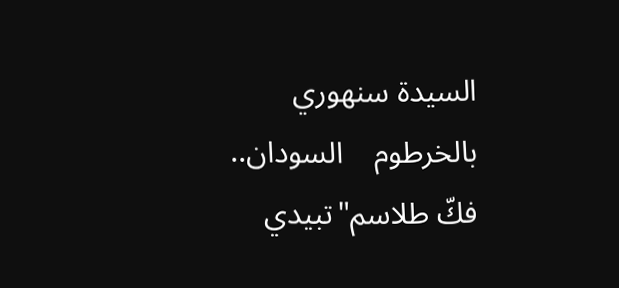السيدة سنهوري بالخرطوم    السودان.. فكّ طلاسم"تبيدي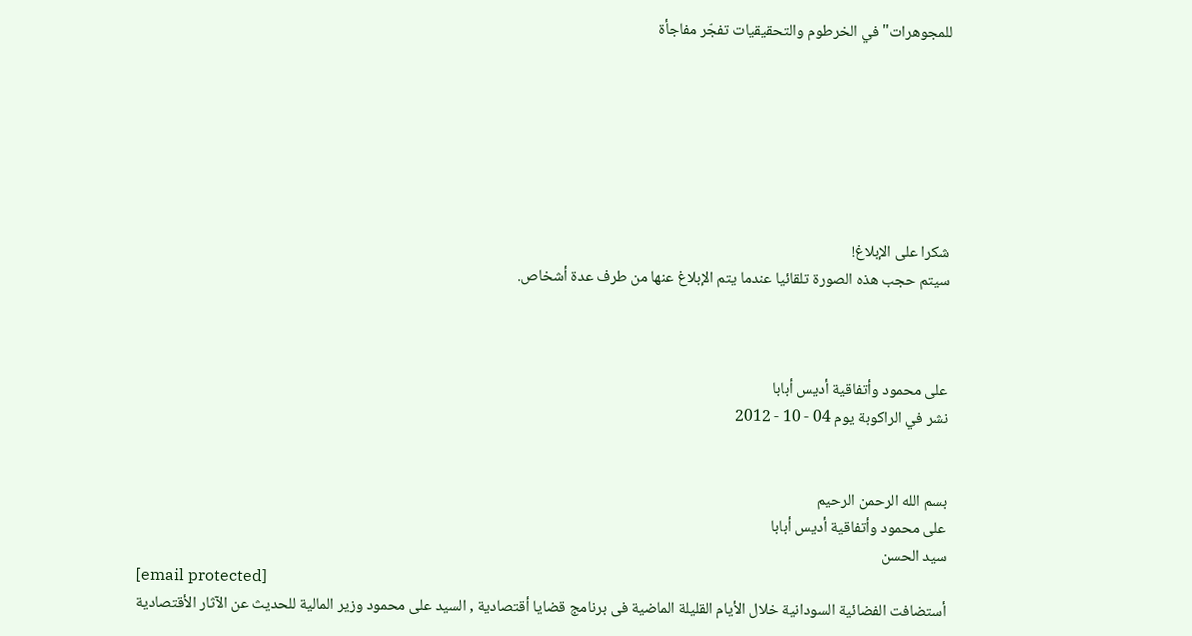للمجوهرات" في الخرطوم والتحقيقيات تفجّر مفاجأة







شكرا على الإبلاغ!
سيتم حجب هذه الصورة تلقائيا عندما يتم الإبلاغ عنها من طرف عدة أشخاص.



على محمود وأتفاقية أديس أبابا
نشر في الراكوبة يوم 04 - 10 - 2012


بسم الله الرحمن الرحيم
على محمود وأتفاقية أديس أبابا
سيد الحسن
[email protected]
أستضافت الفضائية السودانية خلال الأيام القليلة الماضية فى برنامج قضايا أقتصادية , السيد على محمود وزير المالية للحديث عن الآثار الأقتصادية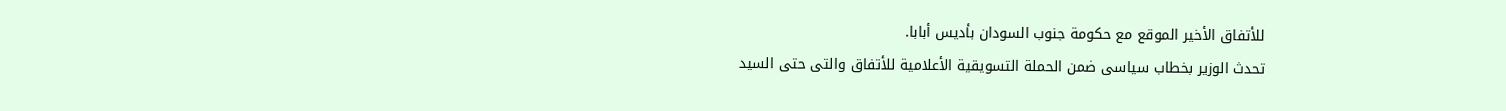للأتفاق الأخير الموقع مع حكومة جنوب السودان بأديس أبابا.
تحدث الوزير بخطاب سياسى ضمن الحملة التسويقية الأعلامية للأتفاق والتى حتى السيد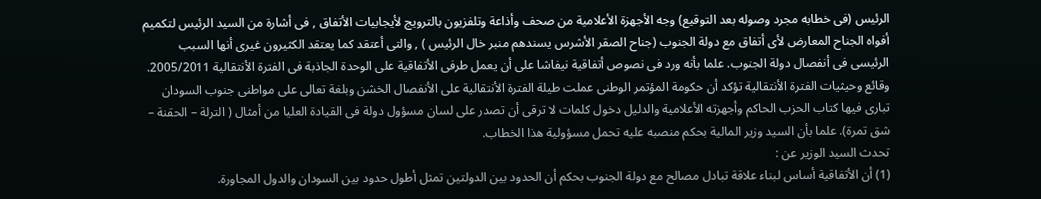الرئيس (فى خطابه مجرد وصوله بعد التوقيع) وجه الأجهزة الأعلامية من صحف وأذاعة وتلفزيون بالترويج لأيجابيات الأتفاق , فى أشارة من السيد الرئيس لتكميم أفواه الجناح المعارض لأى أتفاق مع دولة الجنوب (جناح الصقر الأشرس يسندهم منبر خال الرئيس ) , والتى أعتقد كما يعتقد الكثيرون غيرى أنها السبب الرئيسى فى أنفصال دولة الجنوب. علما بأنه ورد فى نصوص أتفاقية نيفاشا على أن يعمل طرفى الأتفاقية على الوحدة الجاذبة فى الفترة الأنتقالية 2005/2011. وقائع وحيثيات الفترة الأنتقالية تؤكد أن حكومة المؤتمر الوطنى عملت طيلة الفترة الأنتقالية على الأنفصال الخشن وبلغة تعالى على مواطنى جنوب السودان تبارى فيها كتاب الحزب الحاكم وأجهزته الأعلامية والدليل دخول كلمات لا ترقى أن تصدر على لسان مسؤول دولة فى القيادة العليا من أمثال ( الترلة – الحقنة – شق تمرة). علما بأن السيد وزير المالية بحكم منصبه عليه تحمل مسؤولية هذا الخطاب.
تحدث السيد الوزير عن :
(1) أن الأتفاقية أساس لبناء علاقة تبادل مصالح مع دولة الجنوب بحكم أن الحدود بين الدولتين تمثل أطول حدود بين السودان والدول المجاورة.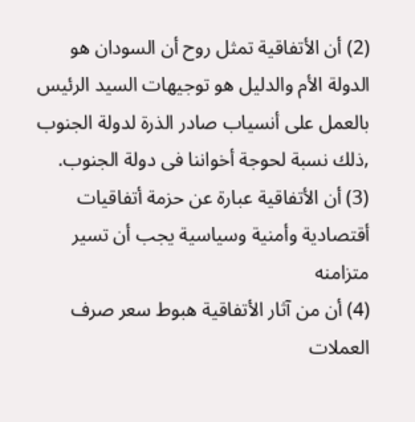(2) أن الأتفاقية تمثل روح أن السودان هو الدولة الأم والدليل هو توجيهات السيد الرئيس بالعمل على أنسياب صادر الذرة لدولة الجنوب ,ذلك نسبة لحوجة أخواننا فى دولة الجنوب.
(3) أن الأتفاقية عبارة عن حزمة أتفاقيات أقتصادية وأمنية وسياسية يجب أن تسير متزامنه
(4) أن من آثار الأتفاقية هبوط سعر صرف العملات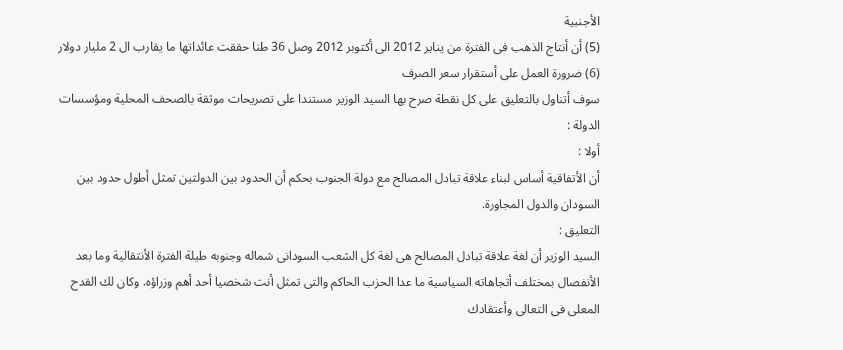الأجنبية
(5) أن أنتاج الذهب فى الفترة من يناير 2012 الى أكتوبر 2012 وصل 36 طنا حققت عائداتها ما يقارب ال 2 مليار دولار
(6) ضرورة العمل على أستقرار سعر الصرف
سوف أتناول بالتعليق على كل نقطة صرح بها السيد الوزير مستندا على تصريحات موثقة بالصحف المحلية ومؤسسات الدولة :
أولا :
أن الأتفاقية أساس لبناء علاقة تبادل المصالح مع دولة الجنوب بحكم أن الحدود بين الدولتين تمثل أطول حدود بين السودان والدول المجاورة.
التعليق :
السيد الوزير أن لغة علاقة تبادل المصالح هى لغة كل الشعب السودانى شماله وجنوبه طيلة الفترة الأنتقالية وما بعد الأنفصال بمختلف أتجاهاته السياسية ما عدا الحزب الحاكم والتى تمثل أنت شخصيا أحد أهم وزراؤه. وكان لك القدح المعلى فى التعالى وأعتقادك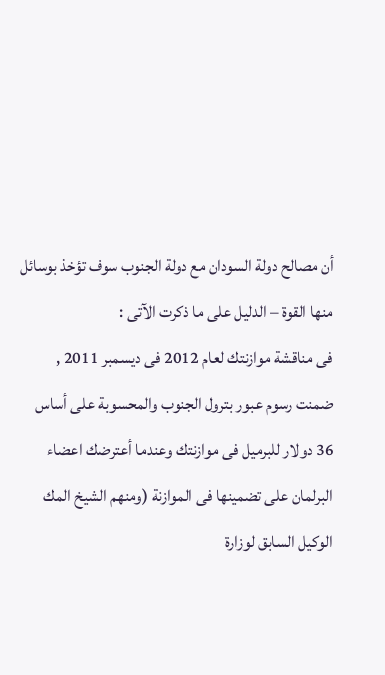أن مصالح دولة السودان مع دولة الجنوب سوف تؤخذ بوسائل منها القوة – الدليل على ما ذكرت الآتى :
فى مناقشة موازنتك لعام 2012 فى ديسمبر 2011 , ضمنت رسوم عبور بترول الجنوب والمحسوبة على أساس 36 دولار للبرميل فى موازنتك وعندما أعترضك اعضاء البرلمان على تضمينها فى الموازنة (ومنهم الشيخ المك الوكيل السابق لوزارة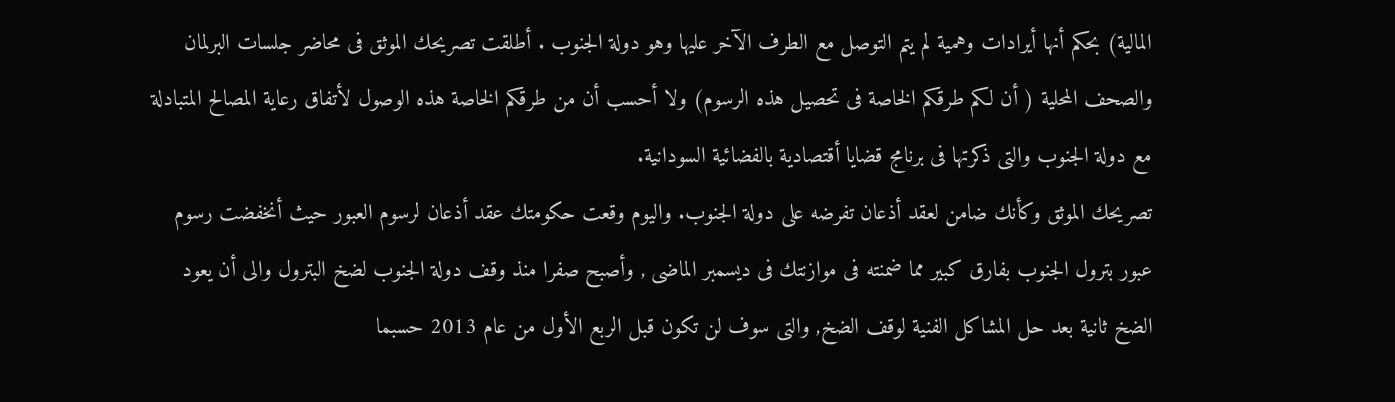المالية) بحكم أنها أيرادات وهمية لم يتم التوصل مع الطرف الآخر عليها وهو دولة الجنوب . أطلقت تصريحك الموثق فى محاضر جلسات البرلمان والصحف المحلية ( أن لكم طرقكم الخاصة فى تحصيل هذه الرسوم) ولا أحسب أن من طرقكم الخاصة هذه الوصول لأتفاق رعاية المصالح المتبادلة مع دولة الجنوب والتى ذكرتها فى برنامج قضايا أقتصادية بالفضائية السودانية.
تصريحك الموثق وكأنك ضامن لعقد أذعان تفرضه على دولة الجنوب. واليوم وقعت حكومتك عقد أذعان لرسوم العبور حيث أنخفضت رسوم عبور بترول الجنوب بفارق كبير مما ضمنته فى موازنتك فى ديسمبر الماضى , وأصبح صفرا منذ وقف دولة الجنوب لضخ البترول والى أن يعود الضخ ثانية بعد حل المشاكل الفنية لوقف الضخ, والتى سوف لن تكون قبل الربع الأول من عام 2013 حسبما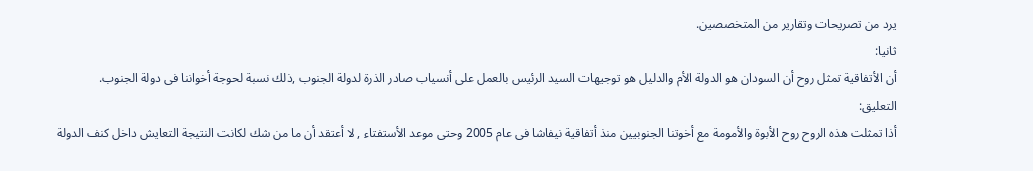يرد من تصريحات وتقارير من المتخصصين.
ثانيا:
أن الأتفاقية تمثل روح أن السودان هو الدولة الأم والدليل هو توجيهات السيد الرئيس بالعمل على أنسياب صادر الذرة لدولة الجنوب ,ذلك نسبة لحوجة أخواننا فى دولة الجنوب.
التعليق:
أذا تمثلت هذه الروح روح الأبوة والأمومة مع أخوتنا الجنوبيين منذ أتفاقية نيفاشا فى عام 2005 وحتى موعد الأستفتاء , لا أعتقد أن ما من شك لكانت النتيجة التعايش داخل كنف الدولة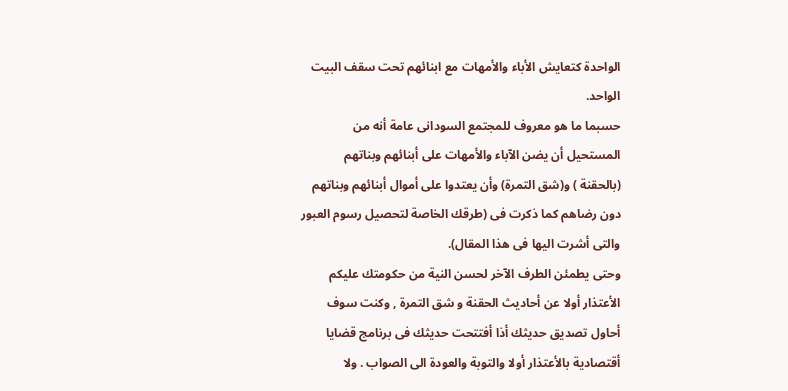الواحدة كتعايش الأباء والأمهات مع ابنائهم تحت سقف البيت الواحد.
حسبما ما هو معروف للمجتمع السودانى عامة أنه من المستحيل أن يضن الآباء والأمهات على أبنائهم وبناتهم (بالحقنة ) و(شق التمرة) وأن يعتدوا على أموال أبنائهم وبناتهم دون رضاهم كما ذكرت فى (طرقك الخاصة لتحصيل رسوم العبور والتى أشرت اليها فى هذا المقال).
وحتى يطمئن الطرف الآخر لحسن النية من حكومتك عليكم الأعتذار أولا عن أحاديث الحقنة و شق التمرة , وكنت سوف أحاول تصديق حديثك أذا أفتتحت حديثك فى برنامج قضايا أقتصادية بالأعتذار أولا والتوبة والعودة الى الصواب . ولا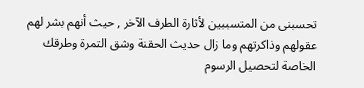تحسبنى من المتسببين لأثارة الطرف الآخر , حيث أنهم بشر لهم عقولهم وذاكرتهم وما زال حديث الحقنة وشق التمرة وطرقك الخاصة لتحصيل الرسوم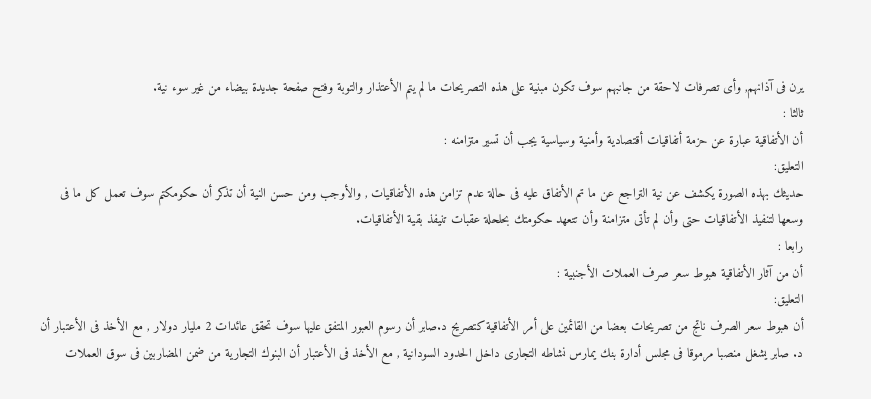يرن فى آذانهم, وأى تصرفات لاحقة من جانبهم سوف تكون مبنية على هذه التصريحات ما لم يتم الأعتذار والتوبة وفتح صفحة جديدة بيضاء من غير سوء نية.
ثالثا :
أن الأتفاقية عبارة عن حزمة أتفاقيات أقتصادية وأمنية وسياسية يجب أن تسير متزامنه :
التعليق:
حديثك بهذه الصورة يكشف عن نية التراجع عن ما تم الأتفاق عليه فى حالة عدم تزامن هذه الأتفاقيات , والأوجب ومن حسن النية أن تذكر أن حكومكتم سوف تعمل كل ما فى وسعها لتنفيذ الأتفاقيات حتى وأن لم تأتى متزامنة وأن تتعهد حكومتك بحلحلة عقبات تنيفذ بقية الأتفاقيات.
رابعا :
أن من آثار الأتفاقية هبوط سعر صرف العملات الأجنبية :
التعليق:
أن هبوط سعر الصرف ناتج من تصريحات بعضا من القائمين على أمر الأتفاقية كتصريح د.صابر أن رسوم العبور المتفق عليها سوف تحقق عائدات 2 مليار دولار , مع الأخذ فى الأعتبار أن د. صابر يشغل منصبا مرموقا فى مجلس أدارة بنك يمارس نشاطه التجارى داخل الحدود السودانية , مع الأخذ فى الأعتبار أن البنوك التجارية من ضمن المضاربين فى سوق العملات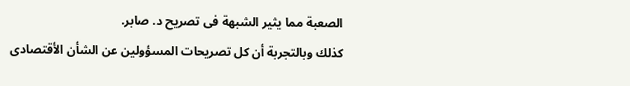الصعبة مما يثير الشبهة فى تصريح د. صابر.
كذلك وبالتجربة أن كل تصريحات المسؤولين عن الشأن الأقتصادى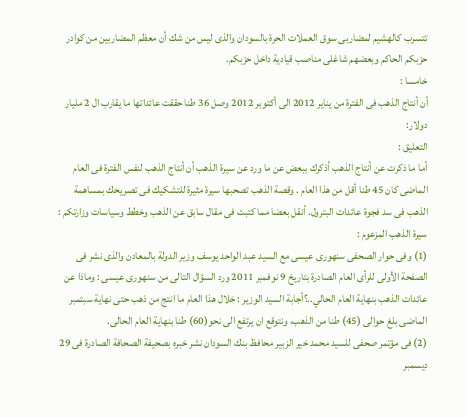تتسرب كالهشيم لمضاربى سوق العملات الحرة بالسودان والذى ليس من شك أن معظم المضاربين من كوادر حزبكم الحاكم وبعضهم شاغلى مناصب قيادية داخل حزبكم.
خامسا :
أن أنتاج الذهب فى الفترة من يناير 2012 الى أكتوبر 2012 وصل 36 طنا حققت عائداتها ما يقارب ال 2 مليار دولار:
التعليق :
أما ما ذكرت عن أنتاج الذهب أذكرك ببعض عن ما ورد عن سيرة الذهب أن أنتاج الذهب لنفس الفترة فى العام الماضى كان 45 طنا أقل من هذا العام . وقصة الذهب تصحبها سيرة مثيرة للتشكيك فى تصريحك بمساهمة الذهب فى سد فجوة عائدات البترول. أنقل بعضا مما كتبت فى مقال سابق عن الذهب وخطط وسياسات وزارتكم :
سيرة الذهب المزعوم :
(1) وفى حوار الصحفى سنهورى عيسى مع السيد عبد الواحد يوسف وزير الدولة بالمعادن والذى نشر فى الصفحة الأولى للرأى العام الصادرة بتاريخ 9 نوفمبر 2011 ورد السؤال التالى من سنهورى عيسى : وماذا عن عائدات الذهب بنهاية العام الحالي..؟أجابة السيد الوزير : خلال هذا العام ما انتج من ذهب حتى نهاية سبتمبر الماضى بلغ حوالى (45) طنا من الذهب، ونتوقع ان يرتفع الى نحو(60) طنا بنهاية العام الحالى.
(2) فى مؤتمر صحفى للسيد محمد خير الزبير محافظ بنك السودان نشر خبره بصحيفة الصحافة الصادرة فى 29 ديسمبر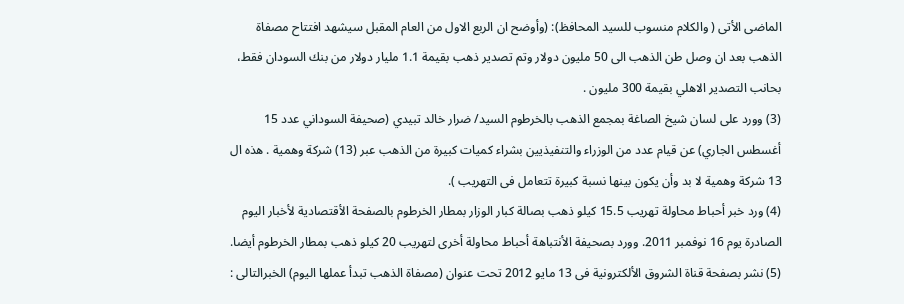الماضى الأتى ( والكلام منسوب للسيد المحافظ): (وأوضح ان الربع الاول من العام المقبل سيشهد افتتاح مصفاة الذهب بعد ان وصل طن الذهب الى 50 مليون دولار وتم تصدير ذهب بقيمة 1.1 مليار دولار من بنك السودان فقط، بحانب التصدير الاهلي بقيمة 300 مليون .
(3) وورد على لسان شيخ الصاغة بمجمع الذهب بالخرطوم السيد/ ضرار خالد تبيدي (صحيفة السوداني عدد 15 أغسطس الجاري) عن قيام عدد من الوزراء والتنفيذيين بشراء كميات كبيرة من الذهب عبر (13) شركة وهمية . هذه ال 13 شركة وهمية لا بد وأن يكون بينها نسبة كبيرة تتعامل فى التهريب ).
(4) ورد خبر أحباط محاولة تهريب 15.5 كيلو ذهب بصالة كبار الوزار بمطار الخرطوم بالصفحة الأقتصادية لأخبار اليوم الصادرة يوم 16 نوفمبر 2011. وورد بصحيفة الأنتباهة أحباط محاولة أخرى لتهريب 20 كيلو ذهب بمطار الخرطوم أيضا.
(5) نشر بصفحة قناة الشروق الألكترونية فى 13 مايو 2012 تحت عنوان (مصفاة الذهب تبدأ عملها اليوم) الخبرالتالى :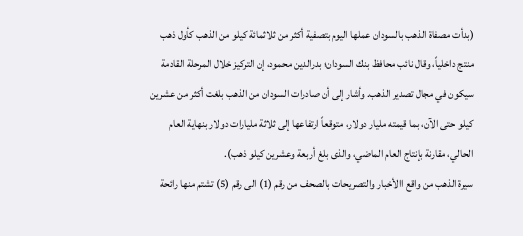(بدأت مصفاة الذهب بالسودان عملها اليوم بتصفية أكثر من ثلاثمائة كيلو من الذهب كأول ذهب منتج داخلياً، وقال نائب محافظ بنك السودان؛ بدرالدين محمود، إن التركيز خلال المرحلة القادمة سيكون في مجال تصدير الذهب. وأشار إلى أن صادرات السودان من الذهب بلغت أكثر من عشرين كيلو حتى الآن، بما قيمته مليار دولار، متوقعاً ارتفاعها إلى ثلاثة مليارات دولار بنهاية العام الحالي، مقارنة بإنتاج العام الماضي، والذى بلغ أربعة وعشرين كيلو ذهب).
سيرة الذهب من واقع االأخبار والتصريحات بالصحف من رقم (1) الى رقم (5) تشتم منها رائحة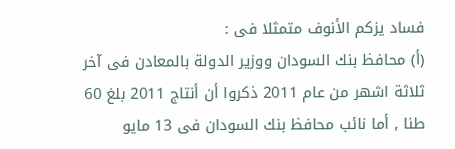فساد يزكم الأنوف متمثلا فى :
(أ‌) محافظ بنك السودان ووزير الدولة بالمعادن فى آخر ثلاثة اشهر من عام 2011 ذكروا أن أنتاج 2011 بلغ 60 طنا , أما نائب محافظ بنك السودان فى 13 مايو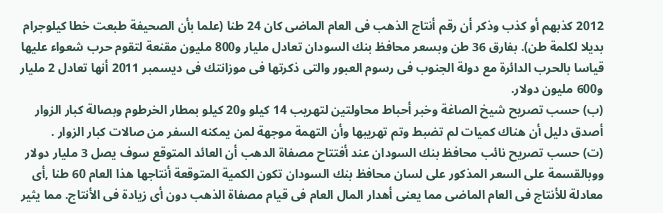2012 كذبهم أو كذب وذكر أن رقم أنتاج الذهب فى العام الماضى كان 24 طنا (علما بأن الصحيفة طبعت خطا كيلوجرام بديلا لكلمة طن). بفارق 36 طن وبسعر محافظ بنك السودان تعادل مليار و800 مليون مقنعة لتقوم حرب شعواء عليها قياسا بالحرب الدائرة مع دولة الجنوب فى رسوم العبور والتى ذكرتها فى موزانتك فى ديسمبر 2011 أنها تعادل 2 مليار و600 مليون دولار.
(ب‌) حسب تصريح شيخ الصاغة وخبر أحباط محاولتين لتهريب 14 كيلو و20 كيلو بمطار الخرطوم وبصالة كبار الزوار أصدق دليل أن هناك كميات لم تضبط وتم تهريبها وأن التهمة موجهة لمن يمكنه السفر من صالات كبار الزوار .
(ت‌) حسب تصريح نائب محافظ بنك السودان عند أفتتاح مصفاة الدهب أن العائد المتوقع سوف يصل 3 مليار دولار ووبالقسمة على السعر المذكور على لسان محافظ بنك السودان تكون الكمية المتوقعة أنتاجها هذا العام 60 طنا ,أى معادلة للأنتاج فى العام الماضى مما يعنى أهدار المال العام فى قيام مصفاة الذهب دون أى زيادة فى الأنتاج. مما يثير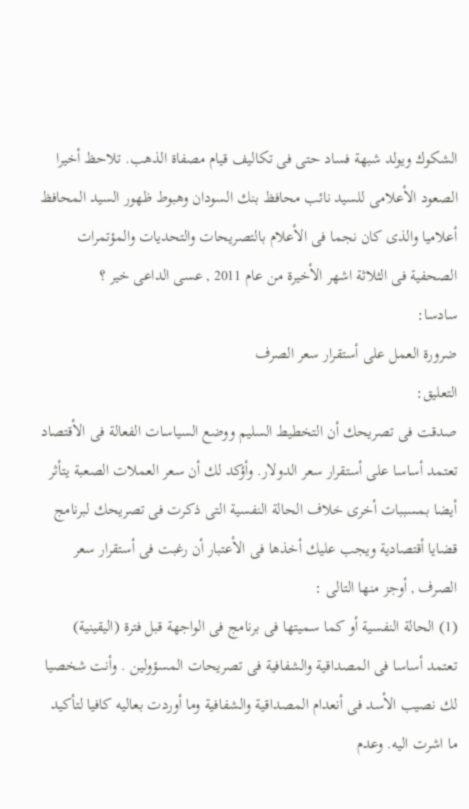الشكوك ويولد شبهة فساد حتى فى تكاليف قيام مصفاة الذهب. تلاحظ أخيرا الصعود الأعلامى للسيد نائب محافظ بنك السودان وهبوط ظهور السيد المحافظ أعلاميا والذى كان نجما فى الأعلام بالتصريحات والتحديات والمؤتمرات الصحفية فى الثلاثة اشهر الأخيرة من عام 2011 , عسى الداعى خير ؟
سادسا:
ضرورة العمل على أستقرار سعر الصرف
التعليق:
صدقت فى تصريحك أن التخطيط السليم ووضع السياسات الفعالة فى الأقتصاد تعتمد أساسا على أستقرار سعر الدولار. وأؤكد لك أن سعر العملات الصعبة يتأثر أيضا بمسببات أخرى خلاف الحالة النفسية التى ذكرت فى تصريحك لبرنامج قضايا أقتصادية ويجب عليك أخذها فى الأعتبار أن رغبت فى أستقرار سعر الصرف , أوجز منها التالى :
(1) الحالة النفسية أو كما سميتها فى برنامج فى الواجهة قبل فترة (اليقينية) تعتمد أساسا فى المصداقية والشفافية فى تصريحات المسؤولين . وأنت شخصيا لك نصيب الأسد فى أنعدام المصداقية والشفافية وما أوردت بعاليه كافيا لتأكيد ما اشرت اليه. وعدم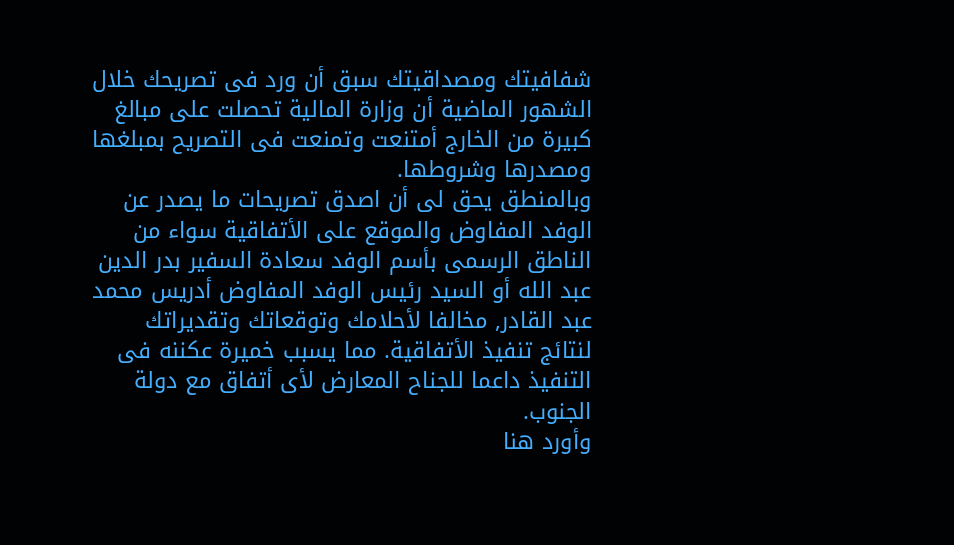شفافيتك ومصداقيتك سبق أن ورد فى تصريحك خلال الشهور الماضية أن وزارة المالية تحصلت على مبالغ كبيرة من الخارج أمتنعت وتمنعت فى التصريح بمبلغها ومصدرها وشروطها.
وبالمنطق يحق لى أن اصدق تصريحات ما يصدر عن الوفد المفاوض والموقع على الأتفاقية سواء من الناطق الرسمى بأسم الوفد سعادة السفير بدر الدين عبد الله أو السيد رئيس الوفد المفاوض أدريس محمد عبد القادر, مخالفا لأحلامك وتوقعاتك وتقديراتك لنتائج تنفيذ الأتفاقية. مما يسبب خميرة عكننه فى التنفيذ داعما للجناح المعارض لأى أتفاق مع دولة الجنوب.
وأورد هنا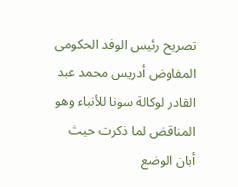تصريح رئيس الوفد الحكومى المفاوض أدريس محمد عبد القادر لوكالة سونا للأنباء وهو المناقض لما ذكرت حيث أبان الوضع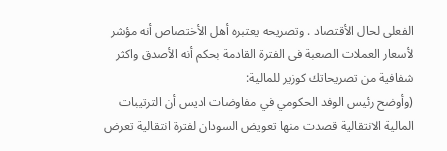الفعلى لحال الأقتصاد . وتصريحه يعتبره أهل الأختصاص أنه مؤشر لأسعار العملات الصعبة فى الفترة القادمة بحكم أنه الأصدق واكثر شفافية من تصريحاتك كوزير للمالية:
(وأوضح رئيس الوفد الحكومي في مفاوضات اديس أن الترتيبات المالية الانتقالية قصدت منها تعويض السودان لفترة انتقالية تعرض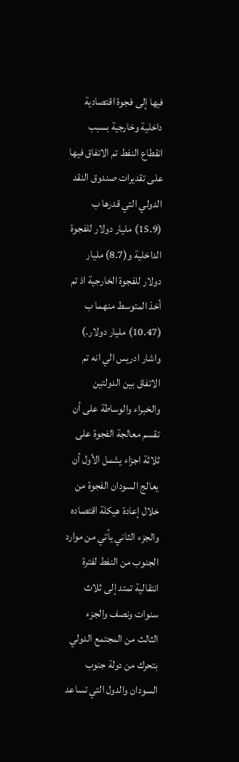فيها إلى فجوة اقتصادية داخلية وخارجية بسبب انقطاع النفط تم الاتفاق فيها على تقديرات صندوق النقد الدولي التي قدرها ب (15.9) مليار دولار للفجوة الداخلية و(8.7) مليار دولار للفجوة الخارجية اذ تم أخذ المتوسط منهما ب (10.47) مليار دولار.)
واشار ادريس الي انه تم الاتفاق بين الدولتين والخبراء والوساطة على أن تقسم معالجة الفجوة على ثلاثة اجزاء يشمل الأول أن يعالج السودان الفجوة من خلال إعادة هيكلة اقتصاده والجزء الثاني يأتي من موارد الجنوب من النفط لفترة انتقالية تمتد إلى ثلاث سنوات ونصف والجزء الثالث من المجتمع الدولي بتحرك من دولة جنوب السودان والدول التي تساعد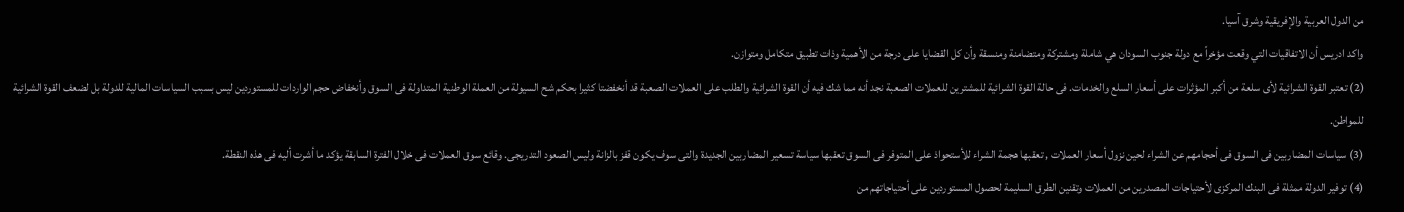من الدول العربية والإفريقية وشرق آسيا.
واكد ادريس أن الاتفاقيات التي وقعت مؤخراً مع دولة جنوب السودان هي شاملة ومشتركة ومتضامنة ومنسقة وأن كل القضايا على درجة من الأهمية وذات تطبيق متكامل ومتوازن.
(2) تعتبر القوة الشرائية لأى سلعة من أكبر المؤثرات على أسعار السلع والخدمات. فى حالة القوة الشرائية للمشترين للعملات الصعبة نجد أنه مما شك فيه أن القوة الشرائية والطلب على العملات الصعبة قد أنخفضتا كثيرا بحكم شح السيولة من العملة الوطنية المتداولة فى السوق وأنخفاض حجم الواردات للمستوردين ليس بسبب السياسات المالية للدولة بل لضعف القوة الشرائية للمواطن.
(3) سياسات المضاربين فى السوق فى أحجامهم عن الشراء لحين نزول أسعار العملات , تعقبها هجمة الشراء للأستحواذ على المتوفر فى السوق تعقبها سياسة تسعير المضاربين الجديدة والتى سوف يكون قفز بالزانة وليس الصعود التدريجى. وقائع سوق العملات فى خلال الفترة السابقة يؤكد ما أشرت أليه فى هذه النقطة.
(4) توفير الدولة ممثلة فى البنك المركزى لأحتياجات المصدرين من العملات وتقنين الطرق السليمة لحصول المستوردين على أحتياجاتهم من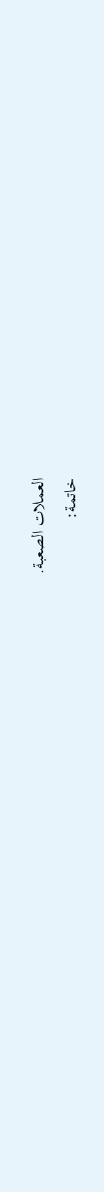العملات الصعبة.
خاتمة: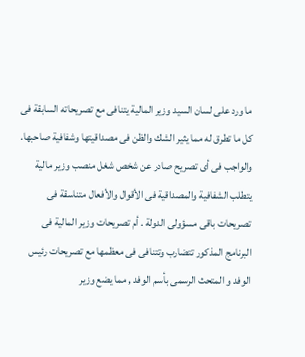ما ورد على لسان السيد وزير المالية يتنافى مع تصريحاته السابقة فى كل ما تطرق له مما يثير الشك والظن فى مصداقيتها وشفافية صاحبها. والواجب فى أى تصريح صادر عن شخص شغل منصب وزير مالية يتطلب الشفافية والمصداقية فى الأقوال والأفعال متناسقة فى تصريحات باقى مسؤولى الدولة . أم تصريحات وزير المالية فى البرنامج المذكور تتضارب وتتنافى فى معظمها مع تصريحات رئيس الوفد و المتحث الرسمى بأسم الوفد , مما يضع وزير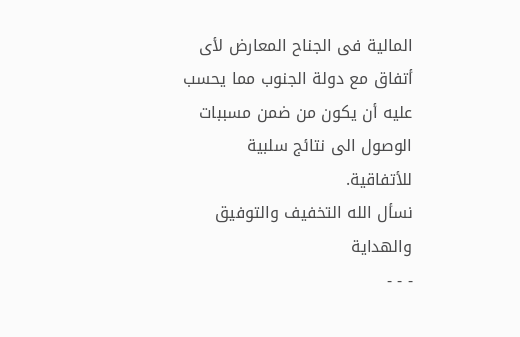المالية فى الجناح المعارض لأى أتفاق مع دولة الجنوب مما يحسب عليه أن يكون من ضمن مسببات الوصول الى نتائج سلبية للأتفاقية.
نسأل الله التخفيف والتوفيق والهداية
- - -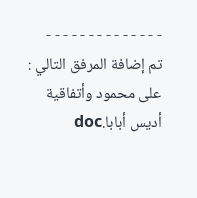- - - - - - - - - - - - - -
تم إضافة المرفق التالي :
على محمود وأتفاقية أديس أبابا.doc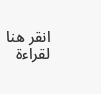انقر هنا لقراءة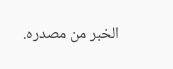الخبر من مصدره.